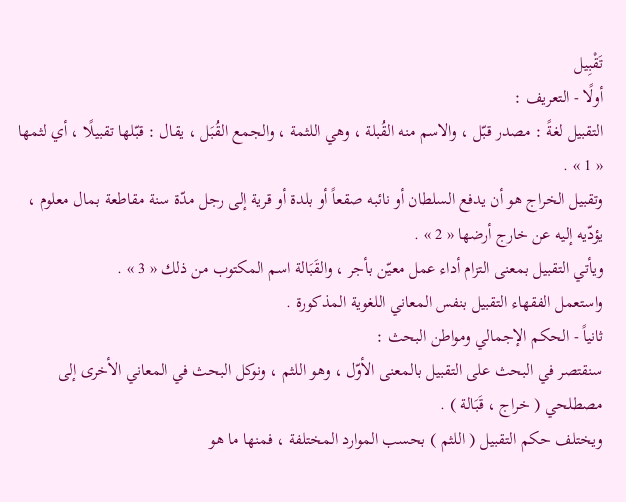تَقْبِيل
أولًا - التعريف :
التقبيل لغةً : مصدر قبّل ، والاسم منه القُبلة ، وهي اللثمة ، والجمع القُبَل ، يقال : قبّلها تقبيلًا ، أي لثمها « 1 » .
وتقبيل الخراج هو أن يدفع السلطان أو نائبه صقعاً أو بلدة أو قرية إلى رجل مدّة سنة مقاطعة بمال معلوم ، يؤدّيه إليه عن خارج أرضها « 2 » .
ويأتي التقبيل بمعنى التزام أداء عمل معيّن بأجر ، والقَبَالة اسم المكتوب من ذلك « 3 » .
واستعمل الفقهاء التقبيل بنفس المعاني اللغوية المذكورة .
ثانياً - الحكم الإجمالي ومواطن البحث :
سنقتصر في البحث على التقبيل بالمعنى الأوّل ، وهو اللثم ، ونوكل البحث في المعاني الأخرى إلى مصطلحي ( خراج ، قَبَالة ) .
ويختلف حكم التقبيل ( اللثم ) بحسب الموارد المختلفة ، فمنها ما هو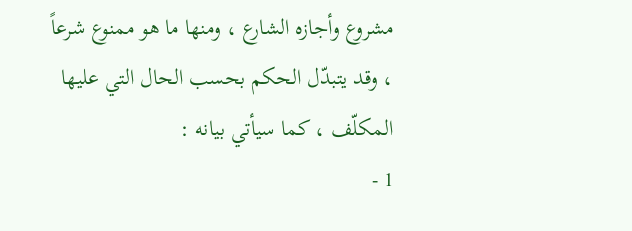مشروع وأجازه الشارع ، ومنها ما هو ممنوع شرعاً ، وقد يتبدّل الحكم بحسب الحال التي عليها المكلّف ، كما سيأتي بيانه :
1 -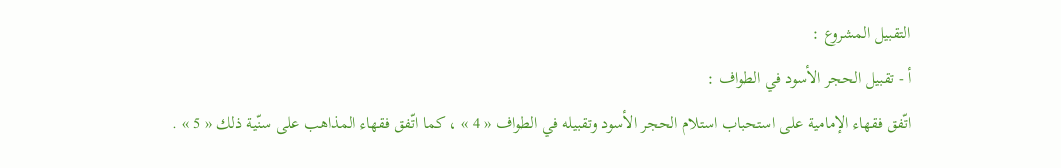التقبيل المشروع :
أ - تقبيل الحجر الأسود في الطواف :
اتّفق فقهاء الإمامية على استحباب استلام الحجر الأسود وتقبيله في الطواف « 4 » ، كما اتّفق فقهاء المذاهب على سنّية ذلك « 5 » .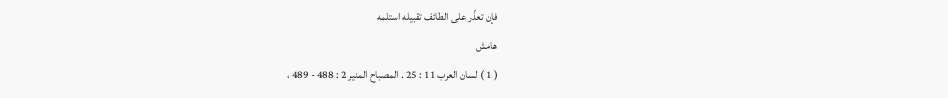فإن تعذّر على الطائف تقبيله استلمه
هامش
( 1 ) لسان العرب 11 : 25 . المصباح المنير 2 : 488 - 489 ،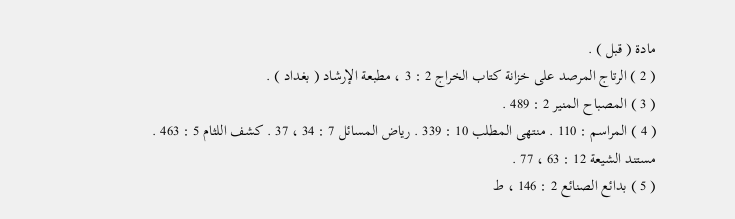مادة ( قبل ) .
( 2 ) الرتاج المرصد على خزانة كتاب الخراج 2 : 3 ، مطبعة الإرشاد ( بغداد ) .
( 3 ) المصباح المنير 2 : 489 .
( 4 ) المراسم : 110 . منتهى المطلب 10 : 339 . رياض المسائل 7 : 34 ، 37 . كشف اللثام 5 : 463 . مستند الشيعة 12 : 63 ، 77 .
( 5 ) بدائع الصنائع 2 : 146 ، ط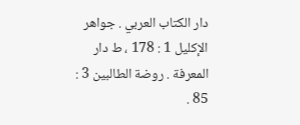دار الكتاب العربي . جواهر الإكليل 1 : 178 ، ط دار المعرفة . روضة الطالبين 3 : 85 .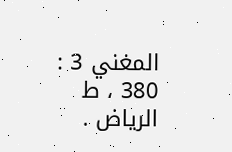المغني 3 : 380 ، ط الرياض .